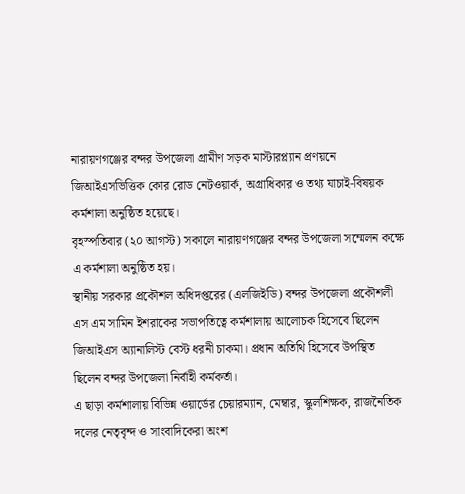নারায়ণগঞ্জের বন্দর উপজেলা গ্রামীণ সড়ক মাস্টারপ্ল্যান প্রণয়নে জিআইএসভিত্তিক কোর রোড নেটওয়ার্ক, অগ্রাধিকার ও তথ্য যাচাই-বিষয়ক কর্মশালা অনুষ্ঠিত হয়েছে।
বৃহস্পতিবার (২০ আগস্ট) সকালে নারায়ণগঞ্জের বন্দর উপজেলা সম্মেলন কক্ষে এ কর্মশালা অনুষ্ঠিত হয়।
স্থানীয় সরকার প্রকৌশল অধিদপ্তরের (এলজিইডি) বন্দর উপজেলা প্রকৌশলী এস এম সামিন ইশরাকের সভাপতিত্বে কর্মশালায় আলোচক হিসেবে ছিলেন জিআইএস অ্যানালিস্ট বেস্ট ধরনী চাকমা। প্রধান অতিথি হিসেবে উপস্থিত ছিলেন বন্দর উপজেলা নির্বাহী কর্মকর্তা।
এ ছাড়া কর্মশালায় বিভিন্ন ওয়ার্ডের চেয়ারম্যান, মেম্বার, স্কুলশিক্ষক, রাজনৈতিক দলের নেতৃবৃন্দ ও সাংবাদিকেরা অংশ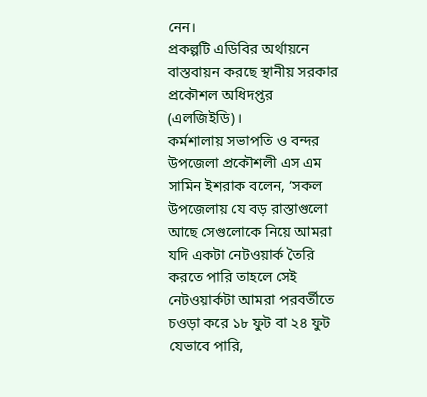নেন।
প্রকল্পটি এডিবির অর্থায়নে বাস্তবায়ন করছে স্থানীয় সরকার প্রকৌশল অধিদপ্তর (এলজিইডি)।
কর্মশালায় সভাপতি ও বন্দর উপজেলা প্রকৌশলী এস এম সামিন ইশরাক বলেন, ‘সকল উপজেলায় যে বড় রাস্তাগুলো আছে সেগুলোকে নিয়ে আমরা যদি একটা নেটওয়ার্ক তৈরি করতে পারি তাহলে সেই নেটওয়ার্কটা আমরা পরবর্তীতে চওড়া করে ১৮ ফুট বা ২৪ ফুট যেভাবে পারি,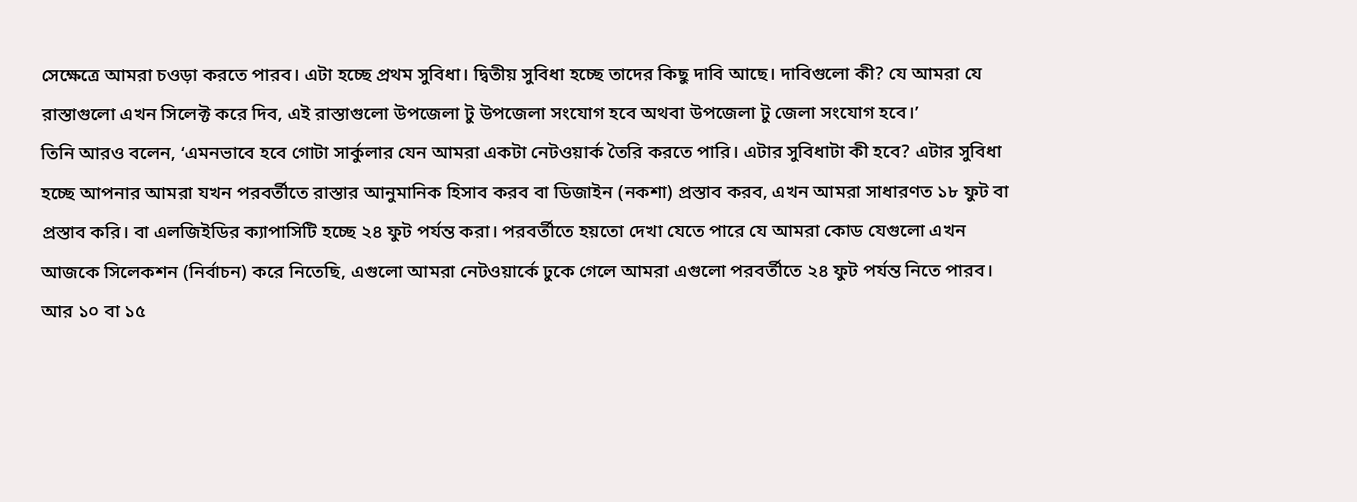সেক্ষেত্রে আমরা চওড়া করতে পারব। এটা হচ্ছে প্রথম সুবিধা। দ্বিতীয় সুবিধা হচ্ছে তাদের কিছু দাবি আছে। দাবিগুলো কী? যে আমরা যে রাস্তাগুলো এখন সিলেক্ট করে দিব, এই রাস্তাগুলো উপজেলা টু উপজেলা সংযোগ হবে অথবা উপজেলা টু জেলা সংযোগ হবে।’
তিনি আরও বলেন, ‘এমনভাবে হবে গোটা সার্কুলার যেন আমরা একটা নেটওয়ার্ক তৈরি করতে পারি। এটার সুবিধাটা কী হবে? এটার সুবিধা হচ্ছে আপনার আমরা যখন পরবর্তীতে রাস্তার আনুমানিক হিসাব করব বা ডিজাইন (নকশা) প্রস্তাব করব, এখন আমরা সাধারণত ১৮ ফুট বা প্রস্তাব করি। বা এলজিইডির ক্যাপাসিটি হচ্ছে ২৪ ফুট পর্যন্ত করা। পরবর্তীতে হয়তো দেখা যেতে পারে যে আমরা কোড যেগুলো এখন আজকে সিলেকশন (নির্বাচন) করে নিতেছি, এগুলো আমরা নেটওয়ার্কে ঢুকে গেলে আমরা এগুলো পরবর্তীতে ২৪ ফুট পর্যন্ত নিতে পারব। আর ১০ বা ১৫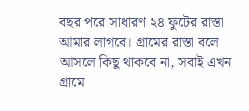বছর পরে সাধারণ ২৪ ফুটের রাস্তা আমার লাগবে। গ্রামের রাস্তা বলে আসলে কিছু থাকবে না, সবাই এখন গ্রামে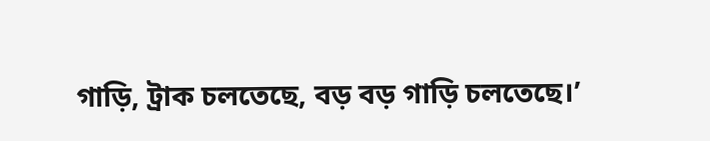গাড়ি, ট্রাক চলতেছে, বড় বড় গাড়ি চলতেছে।’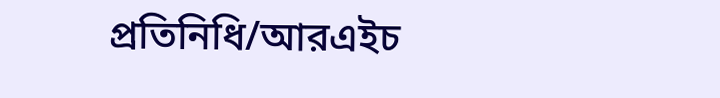প্রতিনিধি/আরএইচ